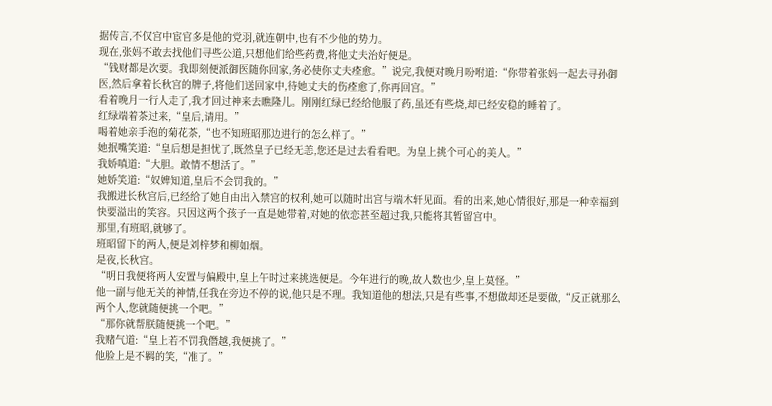据传言,不仅宫中宦官多是他的党羽,就连朝中,也有不少他的势力。
现在,张妈不敢去找他们寻些公道,只想他们给些药费,将他丈夫治好便是。
“钱财都是次要。我即刻便派御医随你回家,务必使你丈夫痊愈。”说完,我便对晚月吩咐道:“你带着张妈一起去寻孙御医,然后拿着长秋宫的牌子,将他们送回家中,待她丈夫的伤痊愈了,你再回宫。”
看着晚月一行人走了,我才回过神来去瞧隆儿。刚刚红绿已经给他服了药,虽还有些烧,却已经安稳的睡着了。
红绿端着茶过来,“皇后,请用。”
喝着她亲手泡的菊花茶,“也不知班昭那边进行的怎么样了。”
她抿嘴笑道:“皇后想是担忧了,既然皇子已经无恙,您还是过去看看吧。为皇上挑个可心的美人。”
我娇嗔道:“大胆。敢情不想活了。”
她娇笑道:“奴婢知道,皇后不会罚我的。”
我搬进长秋宫后,已经给了她自由出入禁宫的权利,她可以随时出宫与端木轩见面。看的出来,她心情很好,那是一种幸福到快要溢出的笑容。只因这两个孩子一直是她带着,对她的依恋甚至超过我,只能将其暂留宫中。
那里,有班昭,就够了。
班昭留下的两人,便是刘梓梦和柳如烟。
是夜,长秋宫。
“明日我便将两人安置与偏殿中,皇上午时过来挑选便是。今年进行的晚,故人数也少,皇上莫怪。”
他一副与他无关的神情,任我在旁边不停的说,他只是不理。我知道他的想法,只是有些事,不想做却还是要做,“反正就那么两个人,您就随便挑一个吧。”
“那你就帮朕随便挑一个吧。”
我赌气道:“皇上若不罚我僭越,我便挑了。”
他脸上是不羁的笑,“准了。”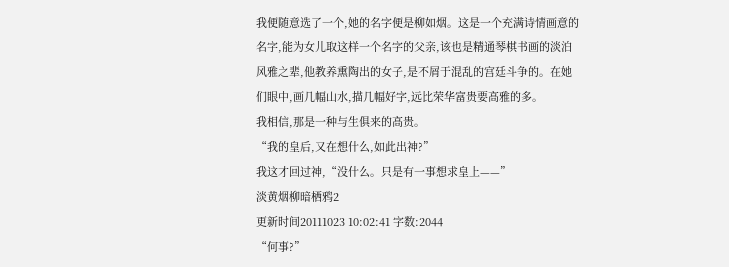我便随意选了一个,她的名字便是柳如烟。这是一个充满诗情画意的名字,能为女儿取这样一个名字的父亲,该也是精通琴棋书画的淡泊风雅之辈,他教养熏陶出的女子,是不屑于混乱的宫廷斗争的。在她们眼中,画几幅山水,描几幅好字,远比荣华富贵要高雅的多。
我相信,那是一种与生俱来的高贵。
“我的皇后,又在想什么,如此出神?”
我这才回过神,“没什么。只是有一事想求皇上——”
淡黄烟柳暗栖鸦2
更新时间20111023 10:02:41 字数:2044
“何事?”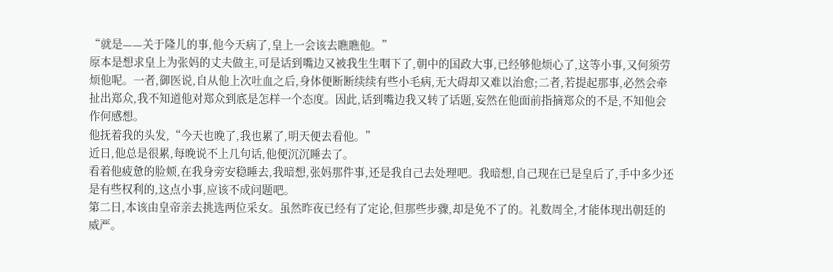“就是——关于隆儿的事,他今天病了,皇上一会该去瞧瞧他。”
原本是想求皇上为张妈的丈夫做主,可是话到嘴边又被我生生咽下了,朝中的国政大事,已经够他烦心了,这等小事,又何须劳烦他呢。一者,御医说,自从他上次吐血之后,身体便断断续续有些小毛病,无大碍却又难以治愈;二者,若提起那事,必然会牵扯出郑众,我不知道他对郑众到底是怎样一个态度。因此,话到嘴边我又转了话题,妄然在他面前指摘郑众的不是,不知他会作何感想。
他抚着我的头发,“今天也晚了,我也累了,明天便去看他。”
近日,他总是很累,每晚说不上几句话,他便沉沉睡去了。
看着他疲惫的脸颊,在我身旁安稳睡去,我暗想,张妈那件事,还是我自己去处理吧。我暗想,自己现在已是皇后了,手中多少还是有些权利的,这点小事,应该不成问题吧。
第二日,本该由皇帝亲去挑选两位采女。虽然昨夜已经有了定论,但那些步骤,却是免不了的。礼数周全,才能体现出朝廷的威严。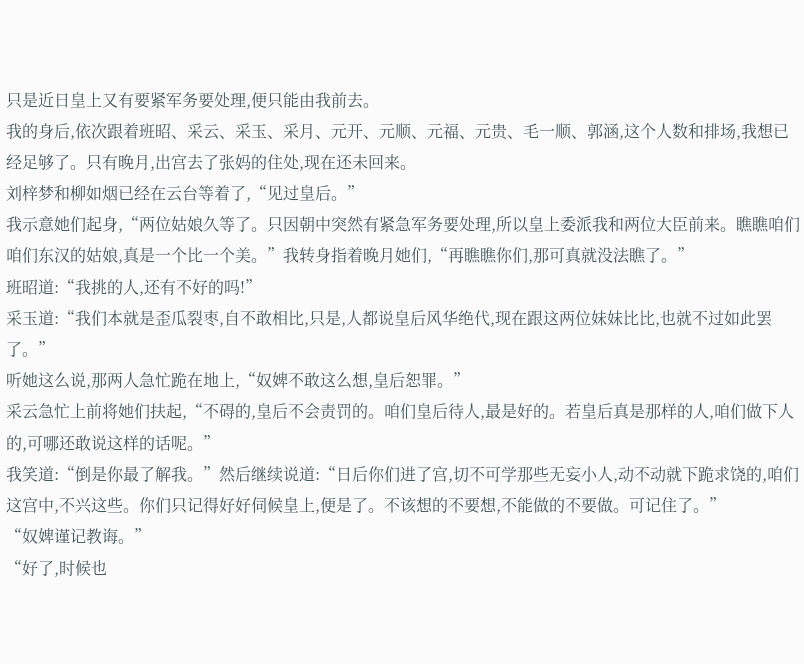只是近日皇上又有要紧军务要处理,便只能由我前去。
我的身后,依次跟着班昭、采云、采玉、采月、元开、元顺、元福、元贵、毛一顺、郭涵,这个人数和排场,我想已经足够了。只有晚月,出宫去了张妈的住处,现在还未回来。
刘梓梦和柳如烟已经在云台等着了,“见过皇后。”
我示意她们起身,“两位姑娘久等了。只因朝中突然有紧急军务要处理,所以皇上委派我和两位大臣前来。瞧瞧咱们咱们东汉的姑娘,真是一个比一个美。”我转身指着晚月她们,“再瞧瞧你们,那可真就没法瞧了。”
班昭道:“我挑的人,还有不好的吗!”
采玉道:“我们本就是歪瓜裂枣,自不敢相比,只是,人都说皇后风华绝代,现在跟这两位妹妹比比,也就不过如此罢了。”
听她这么说,那两人急忙跪在地上,“奴婢不敢这么想,皇后恕罪。”
采云急忙上前将她们扶起,“不碍的,皇后不会责罚的。咱们皇后待人,最是好的。若皇后真是那样的人,咱们做下人的,可哪还敢说这样的话呢。”
我笑道:“倒是你最了解我。”然后继续说道:“日后你们进了宫,切不可学那些无妄小人,动不动就下跪求饶的,咱们这宫中,不兴这些。你们只记得好好伺候皇上,便是了。不该想的不要想,不能做的不要做。可记住了。”
“奴婢谨记教诲。”
“好了,时候也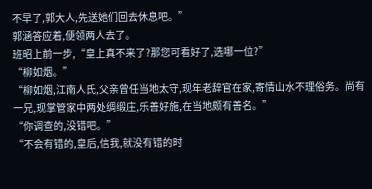不早了,郭大人,先送她们回去休息吧。”
郭涵答应着,便领两人去了。
班昭上前一步,“皇上真不来了?那您可看好了,选哪一位?”
“柳如烟。”
“柳如烟,江南人氏,父亲曾任当地太守,现年老辞官在家,寄情山水不理俗务。尚有一兄,现掌管家中两处绸缎庄,乐善好施,在当地颇有善名。”
“你调查的,没错吧。”
“不会有错的,皇后,信我,就没有错的时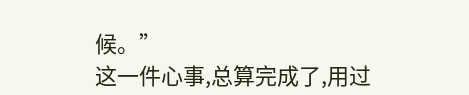候。”
这一件心事,总算完成了,用过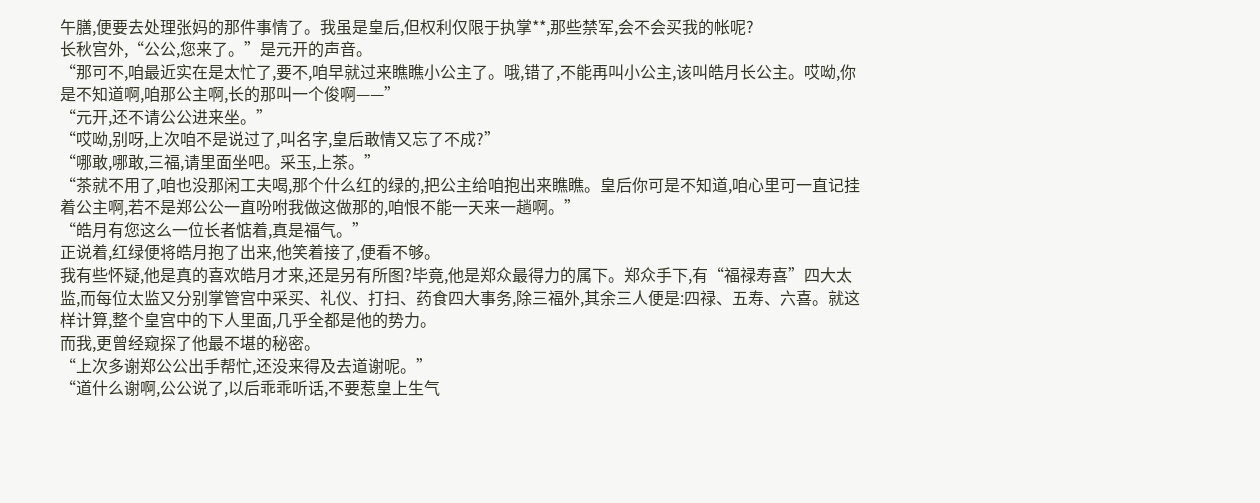午膳,便要去处理张妈的那件事情了。我虽是皇后,但权利仅限于执掌**,那些禁军,会不会买我的帐呢?
长秋宫外,“公公,您来了。”是元开的声音。
“那可不,咱最近实在是太忙了,要不,咱早就过来瞧瞧小公主了。哦,错了,不能再叫小公主,该叫皓月长公主。哎呦,你是不知道啊,咱那公主啊,长的那叫一个俊啊——”
“元开,还不请公公进来坐。”
“哎呦,别呀,上次咱不是说过了,叫名字,皇后敢情又忘了不成?”
“哪敢,哪敢,三福,请里面坐吧。采玉,上茶。”
“茶就不用了,咱也没那闲工夫喝,那个什么红的绿的,把公主给咱抱出来瞧瞧。皇后你可是不知道,咱心里可一直记挂着公主啊,若不是郑公公一直吩咐我做这做那的,咱恨不能一天来一趟啊。”
“皓月有您这么一位长者惦着,真是福气。”
正说着,红绿便将皓月抱了出来,他笑着接了,便看不够。
我有些怀疑,他是真的喜欢皓月才来,还是另有所图?毕竟,他是郑众最得力的属下。郑众手下,有“福禄寿喜”四大太监,而每位太监又分别掌管宫中采买、礼仪、打扫、药食四大事务,除三福外,其余三人便是:四禄、五寿、六喜。就这样计算,整个皇宫中的下人里面,几乎全都是他的势力。
而我,更曾经窥探了他最不堪的秘密。
“上次多谢郑公公出手帮忙,还没来得及去道谢呢。”
“道什么谢啊,公公说了,以后乖乖听话,不要惹皇上生气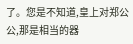了。您是不知道,皇上对郑公公,那是相当的器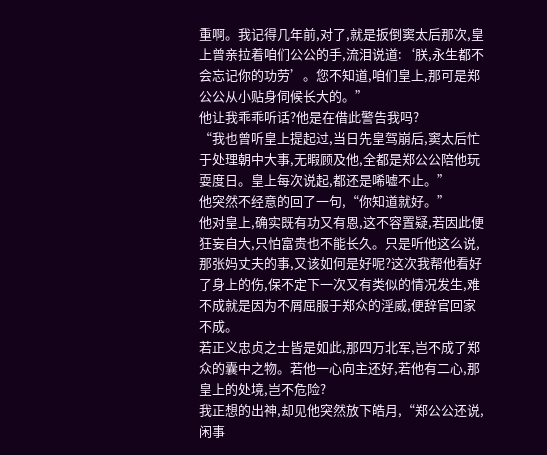重啊。我记得几年前,对了,就是扳倒窦太后那次,皇上曾亲拉着咱们公公的手,流泪说道:‘朕,永生都不会忘记你的功劳’。您不知道,咱们皇上,那可是郑公公从小贴身伺候长大的。”
他让我乖乖听话?他是在借此警告我吗?
“我也曾听皇上提起过,当日先皇驾崩后,窦太后忙于处理朝中大事,无暇顾及他,全都是郑公公陪他玩耍度日。皇上每次说起,都还是唏嘘不止。”
他突然不经意的回了一句,“你知道就好。”
他对皇上,确实既有功又有恩,这不容置疑,若因此便狂妄自大,只怕富贵也不能长久。只是听他这么说,那张妈丈夫的事,又该如何是好呢?这次我帮他看好了身上的伤,保不定下一次又有类似的情况发生,难不成就是因为不屑屈服于郑众的淫威,便辞官回家不成。
若正义忠贞之士皆是如此,那四万北军,岂不成了郑众的囊中之物。若他一心向主还好,若他有二心,那皇上的处境,岂不危险?
我正想的出神,却见他突然放下皓月,“郑公公还说,闲事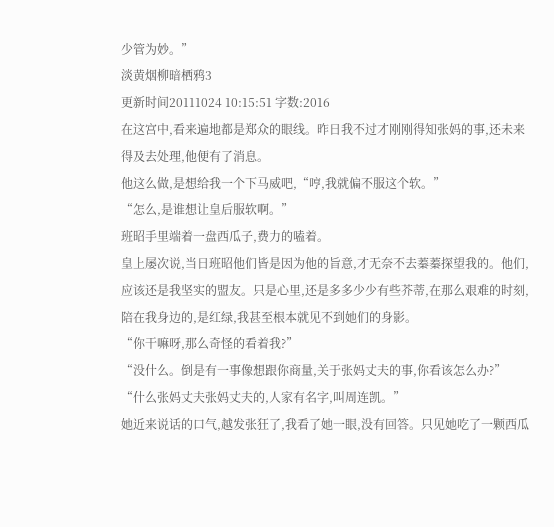少管为妙。”
淡黄烟柳暗栖鸦3
更新时间20111024 10:15:51 字数:2016
在这宫中,看来遍地都是郑众的眼线。昨日我不过才刚刚得知张妈的事,还未来得及去处理,他便有了消息。
他这么做,是想给我一个下马威吧,“哼,我就偏不服这个软。”
“怎么,是谁想让皇后服软啊。”
班昭手里端着一盘西瓜子,费力的嗑着。
皇上屡次说,当日班昭他们皆是因为他的旨意,才无奈不去蓁蓁探望我的。他们,应该还是我坚实的盟友。只是心里,还是多多少少有些芥蒂,在那么艰难的时刻,陪在我身边的,是红绿,我甚至根本就见不到她们的身影。
“你干嘛呀,那么奇怪的看着我?”
“没什么。倒是有一事像想跟你商量,关于张妈丈夫的事,你看该怎么办?”
“什么张妈丈夫张妈丈夫的,人家有名字,叫周连凯。”
她近来说话的口气,越发张狂了,我看了她一眼,没有回答。只见她吃了一颗西瓜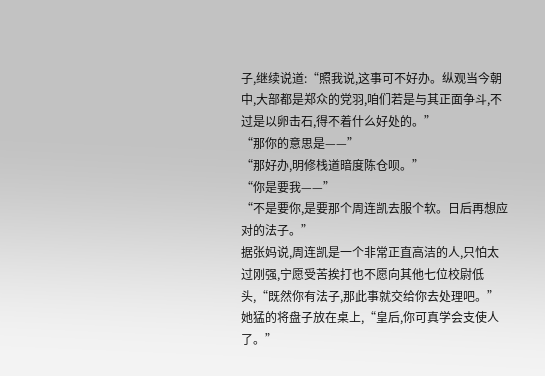子,继续说道:“照我说,这事可不好办。纵观当今朝中,大部都是郑众的党羽,咱们若是与其正面争斗,不过是以卵击石,得不着什么好处的。”
“那你的意思是——”
“那好办,明修栈道暗度陈仓呗。”
“你是要我——”
“不是要你,是要那个周连凯去服个软。日后再想应对的法子。”
据张妈说,周连凯是一个非常正直高洁的人,只怕太过刚强,宁愿受苦挨打也不愿向其他七位校尉低头,“既然你有法子,那此事就交给你去处理吧。”
她猛的将盘子放在桌上,“皇后,你可真学会支使人了。”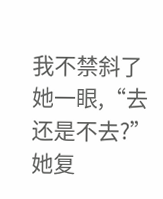我不禁斜了她一眼,“去还是不去?”
她复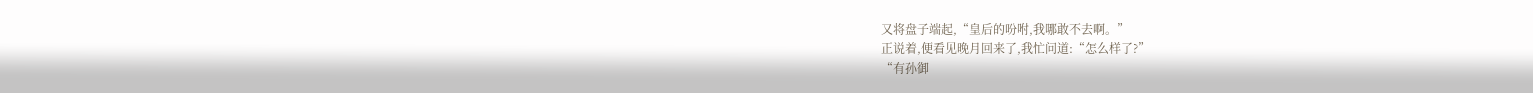又将盘子端起,“皇后的吩咐,我哪敢不去啊。”
正说着,便看见晚月回来了,我忙问道:“怎么样了?”
“有孙御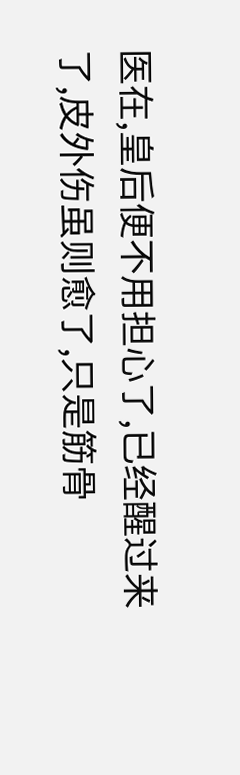医在,皇后便不用担心了,已经醒过来了,皮外伤虽则愈了,只是筋骨